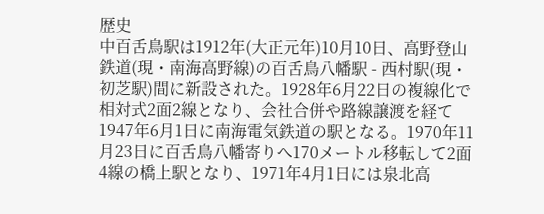歴史
中百舌鳥駅は1912年(大正元年)10月10日、高野登山鉄道(現・南海高野線)の百舌鳥八幡駅 - 西村駅(現・初芝駅)間に新設された。1928年6月22日の複線化で相対式2面2線となり、会社合併や路線譲渡を経て1947年6月1日に南海電気鉄道の駅となる。1970年11月23日に百舌鳥八幡寄りへ170メートル移転して2面4線の橋上駅となり、1971年4月1日には泉北高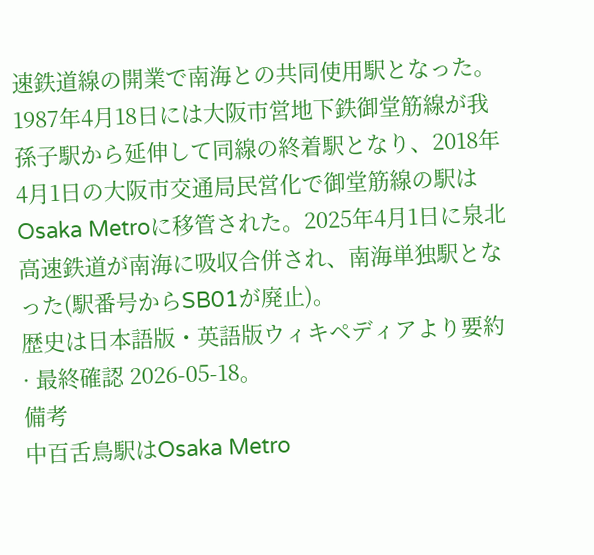速鉄道線の開業で南海との共同使用駅となった。1987年4月18日には大阪市営地下鉄御堂筋線が我孫子駅から延伸して同線の終着駅となり、2018年4月1日の大阪市交通局民営化で御堂筋線の駅はOsaka Metroに移管された。2025年4月1日に泉北高速鉄道が南海に吸収合併され、南海単独駅となった(駅番号からSB01が廃止)。
歴史は日本語版・英語版ウィキペディアより要約 · 最終確認 2026-05-18。
備考
中百舌鳥駅はOsaka Metro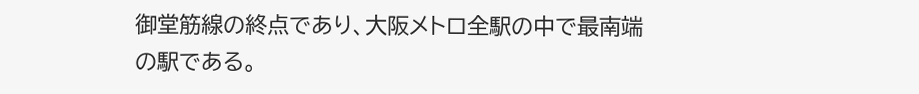御堂筋線の終点であり、大阪メトロ全駅の中で最南端の駅である。